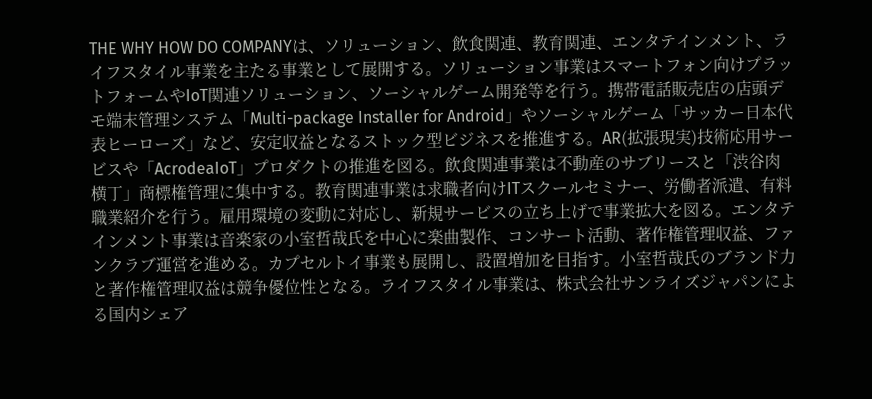THE WHY HOW DO COMPANYは、ソリューション、飲食関連、教育関連、エンタテインメント、ライフスタイル事業を主たる事業として展開する。ソリューション事業はスマートフォン向けプラットフォームやIoT関連ソリューション、ソーシャルゲーム開発等を行う。携帯電話販売店の店頭デモ端末管理システム「Multi-package Installer for Android」やソーシャルゲーム「サッカー日本代表ヒーローズ」など、安定収益となるストック型ビジネスを推進する。AR(拡張現実)技術応用サービスや「AcrodeaIoT」プロダクトの推進を図る。飲食関連事業は不動産のサブリースと「渋谷肉横丁」商標権管理に集中する。教育関連事業は求職者向けITスクールセミナー、労働者派遣、有料職業紹介を行う。雇用環境の変動に対応し、新規サービスの立ち上げで事業拡大を図る。エンタテインメント事業は音楽家の小室哲哉氏を中心に楽曲製作、コンサート活動、著作権管理収益、ファンクラブ運営を進める。カプセルトイ事業も展開し、設置増加を目指す。小室哲哉氏のブランド力と著作権管理収益は競争優位性となる。ライフスタイル事業は、株式会社サンライズジャパンによる国内シェア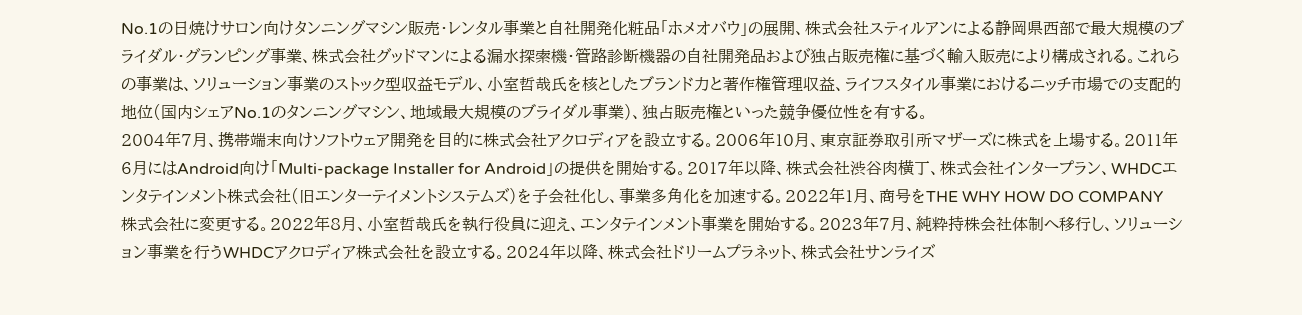No.1の日焼けサロン向けタンニングマシン販売・レンタル事業と自社開発化粧品「ホメオバウ」の展開、株式会社スティルアンによる静岡県西部で最大規模のブライダル・グランピング事業、株式会社グッドマンによる漏水探索機・管路診断機器の自社開発品および独占販売権に基づく輸入販売により構成される。これらの事業は、ソリューション事業のストック型収益モデル、小室哲哉氏を核としたブランド力と著作権管理収益、ライフスタイル事業におけるニッチ市場での支配的地位(国内シェアNo.1のタンニングマシン、地域最大規模のブライダル事業)、独占販売権といった競争優位性を有する。
2004年7月、携帯端末向けソフトウェア開発を目的に株式会社アクロディアを設立する。2006年10月、東京証券取引所マザーズに株式を上場する。2011年6月にはAndroid向け「Multi-package Installer for Android」の提供を開始する。2017年以降、株式会社渋谷肉横丁、株式会社インタープラン、WHDCエンタテインメント株式会社(旧エンターテイメントシステムズ)を子会社化し、事業多角化を加速する。2022年1月、商号をTHE WHY HOW DO COMPANY 株式会社に変更する。2022年8月、小室哲哉氏を執行役員に迎え、エンタテインメント事業を開始する。2023年7月、純粋持株会社体制へ移行し、ソリューション事業を行うWHDCアクロディア株式会社を設立する。2024年以降、株式会社ドリームプラネット、株式会社サンライズ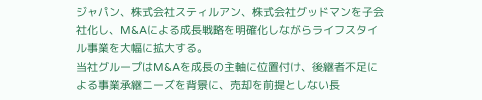ジャパン、株式会社スティルアン、株式会社グッドマンを子会社化し、M&Aによる成長戦略を明確化しながらライフスタイル事業を大幅に拡大する。
当社グループはM&Aを成長の主軸に位置付け、後継者不足による事業承継ニーズを背景に、売却を前提としない長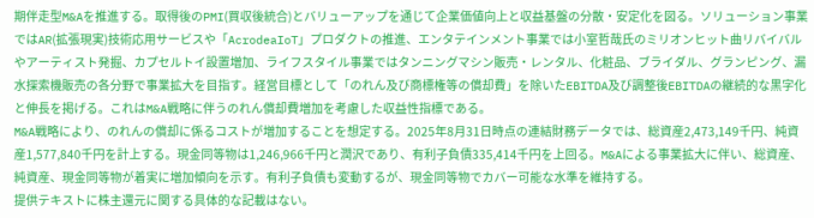期伴走型M&Aを推進する。取得後のPMI(買収後統合)とバリューアップを通じて企業価値向上と収益基盤の分散・安定化を図る。ソリューション事業ではAR(拡張現実)技術応用サービスや「AcrodeaIoT」プロダクトの推進、エンタテインメント事業では小室哲哉氏のミリオンヒット曲リバイバルやアーティスト発掘、カプセルトイ設置増加、ライフスタイル事業ではタンニングマシン販売・レンタル、化粧品、ブライダル、グランピング、漏水探索機販売の各分野で事業拡大を目指す。経営目標として「のれん及び商標権等の償却費」を除いたEBITDA及び調整後EBITDAの継続的な黒字化と伸長を掲げる。これはM&A戦略に伴うのれん償却費増加を考慮した収益性指標である。
M&A戦略により、のれんの償却に係るコストが増加することを想定する。2025年8月31日時点の連結財務データでは、総資産2,473,149千円、純資産1,577,840千円を計上する。現金同等物は1,246,966千円と潤沢であり、有利子負債335,414千円を上回る。M&Aによる事業拡大に伴い、総資産、純資産、現金同等物が着実に増加傾向を示す。有利子負債も変動するが、現金同等物でカバー可能な水準を維持する。
提供テキストに株主還元に関する具体的な記載はない。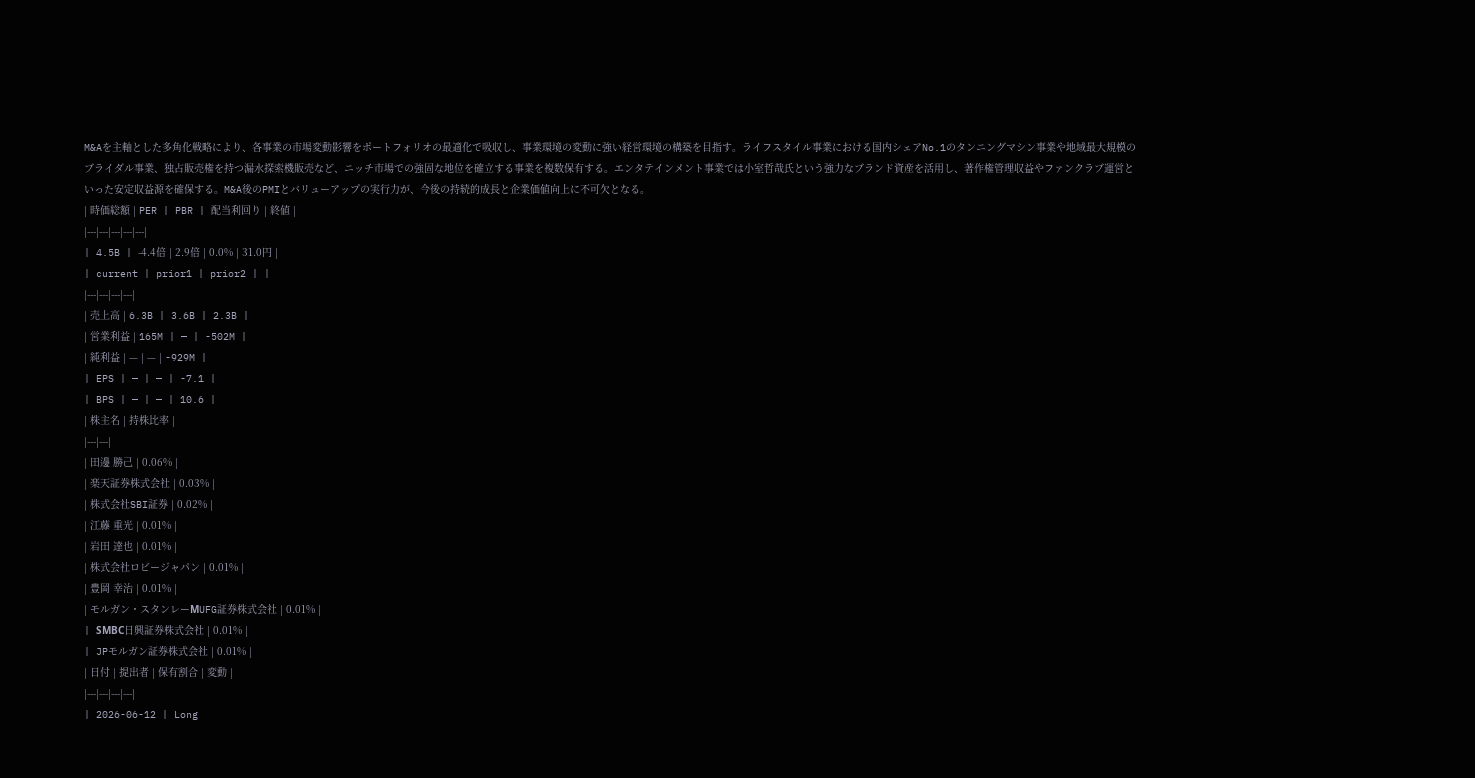M&Aを主軸とした多角化戦略により、各事業の市場変動影響をポートフォリオの最適化で吸収し、事業環境の変動に強い経営環境の構築を目指す。ライフスタイル事業における国内シェアNo.1のタンニングマシン事業や地域最大規模のブライダル事業、独占販売権を持つ漏水探索機販売など、ニッチ市場での強固な地位を確立する事業を複数保有する。エンタテインメント事業では小室哲哉氏という強力なブランド資産を活用し、著作権管理収益やファンクラブ運営といった安定収益源を確保する。M&A後のPMIとバリューアップの実行力が、今後の持続的成長と企業価値向上に不可欠となる。
| 時価総額 | PER | PBR | 配当利回り | 終値 |
|---|---|---|---|---|
| 4.5B | -4.4倍 | 2.9倍 | 0.0% | 31.0円 |
| current | prior1 | prior2 | |
|---|---|---|---|
| 売上高 | 6.3B | 3.6B | 2.3B |
| 営業利益 | 165M | — | -502M |
| 純利益 | — | — | -929M |
| EPS | — | — | -7.1 |
| BPS | — | — | 10.6 |
| 株主名 | 持株比率 |
|---|---|
| 田邊 勝己 | 0.06% |
| 楽天証券株式会社 | 0.03% |
| 株式会社SBI証券 | 0.02% |
| 江藤 重光 | 0.01% |
| 岩田 達也 | 0.01% |
| 株式会社ロビージャパン | 0.01% |
| 豊岡 幸治 | 0.01% |
| モルガン・スタンレーМUFG証券株式会社 | 0.01% |
| SМBC日興証券株式会社 | 0.01% |
| JPモルガン証券株式会社 | 0.01% |
| 日付 | 提出者 | 保有割合 | 変動 |
|---|---|---|---|
| 2026-06-12 | Long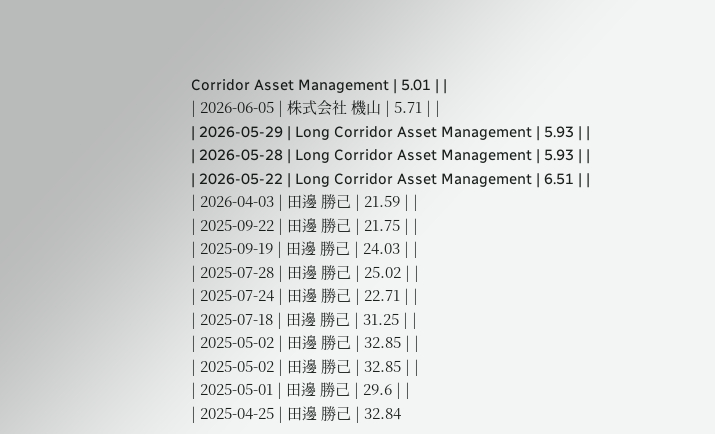Corridor Asset Management | 5.01 | |
| 2026-06-05 | 株式会社 機山 | 5.71 | |
| 2026-05-29 | Long Corridor Asset Management | 5.93 | |
| 2026-05-28 | Long Corridor Asset Management | 5.93 | |
| 2026-05-22 | Long Corridor Asset Management | 6.51 | |
| 2026-04-03 | 田邊 勝己 | 21.59 | |
| 2025-09-22 | 田邊 勝己 | 21.75 | |
| 2025-09-19 | 田邊 勝己 | 24.03 | |
| 2025-07-28 | 田邊 勝己 | 25.02 | |
| 2025-07-24 | 田邊 勝己 | 22.71 | |
| 2025-07-18 | 田邊 勝己 | 31.25 | |
| 2025-05-02 | 田邊 勝己 | 32.85 | |
| 2025-05-02 | 田邊 勝己 | 32.85 | |
| 2025-05-01 | 田邊 勝己 | 29.6 | |
| 2025-04-25 | 田邊 勝己 | 32.84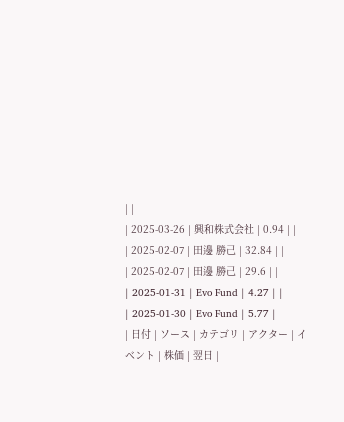| |
| 2025-03-26 | 興和株式会社 | 0.94 | |
| 2025-02-07 | 田邊 勝己 | 32.84 | |
| 2025-02-07 | 田邊 勝己 | 29.6 | |
| 2025-01-31 | Evo Fund | 4.27 | |
| 2025-01-30 | Evo Fund | 5.77 |
| 日付 | ソース | カテゴリ | アクター | イベント | 株価 | 翌日 |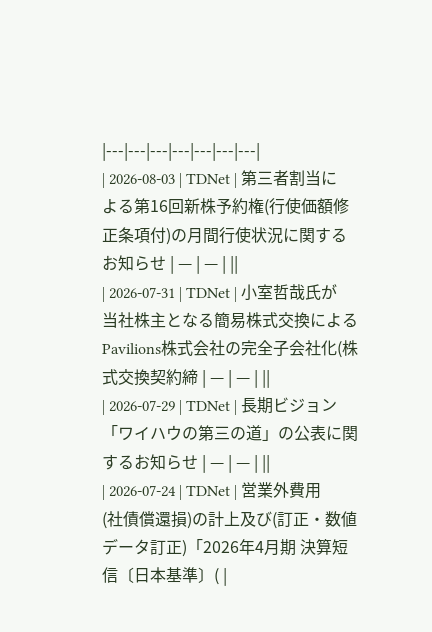|---|---|---|---|---|---|---|
| 2026-08-03 | TDNet | 第三者割当による第16回新株予約権(行使価額修正条項付)の月間行使状況に関するお知らせ | — | — | ||
| 2026-07-31 | TDNet | 小室哲哉氏が当社株主となる簡易株式交換によるPavilions株式会社の完全子会社化(株式交換契約締 | — | — | ||
| 2026-07-29 | TDNet | 長期ビジョン「ワイハウの第三の道」の公表に関するお知らせ | — | — | ||
| 2026-07-24 | TDNet | 営業外費用(社債償還損)の計上及び(訂正・数値データ訂正)「2026年4月期 決算短信〔日本基準〕( |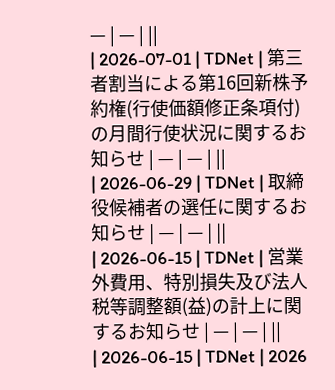— | — | ||
| 2026-07-01 | TDNet | 第三者割当による第16回新株予約権(行使価額修正条項付)の月間行使状況に関するお知らせ | — | — | ||
| 2026-06-29 | TDNet | 取締役候補者の選任に関するお知らせ | — | — | ||
| 2026-06-15 | TDNet | 営業外費用、特別損失及び法人税等調整額(益)の計上に関するお知らせ | — | — | ||
| 2026-06-15 | TDNet | 2026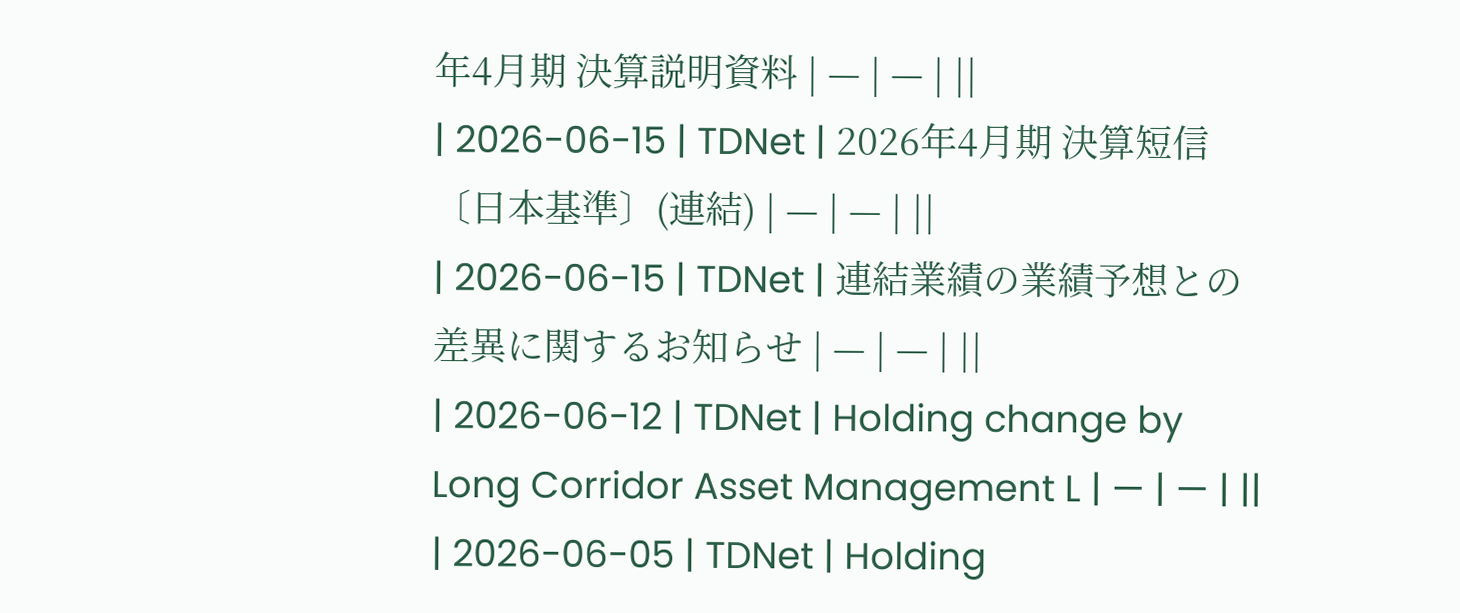年4月期 決算説明資料 | — | — | ||
| 2026-06-15 | TDNet | 2026年4月期 決算短信〔日本基準〕(連結) | — | — | ||
| 2026-06-15 | TDNet | 連結業績の業績予想との差異に関するお知らせ | — | — | ||
| 2026-06-12 | TDNet | Holding change by Long Corridor Asset Management L | — | — | ||
| 2026-06-05 | TDNet | Holding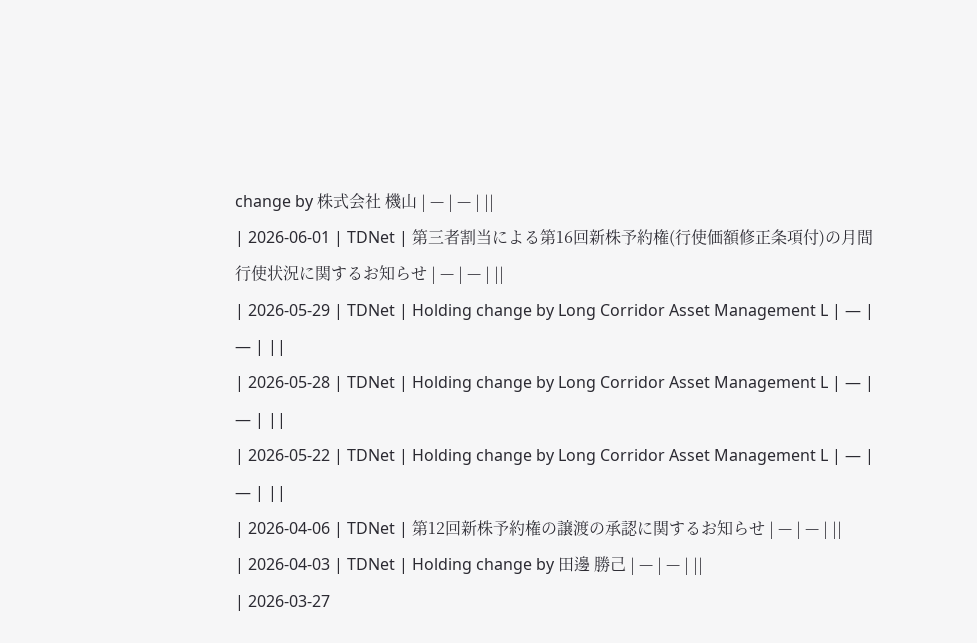change by 株式会社 機山 | — | — | ||
| 2026-06-01 | TDNet | 第三者割当による第16回新株予約権(行使価額修正条項付)の月間行使状況に関するお知らせ | — | — | ||
| 2026-05-29 | TDNet | Holding change by Long Corridor Asset Management L | — | — | ||
| 2026-05-28 | TDNet | Holding change by Long Corridor Asset Management L | — | — | ||
| 2026-05-22 | TDNet | Holding change by Long Corridor Asset Management L | — | — | ||
| 2026-04-06 | TDNet | 第12回新株予約権の譲渡の承認に関するお知らせ | — | — | ||
| 2026-04-03 | TDNet | Holding change by 田邊 勝己 | — | — | ||
| 2026-03-27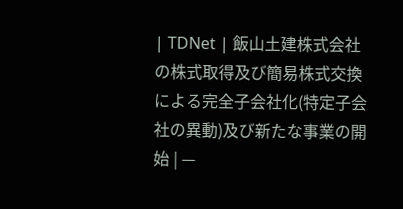| TDNet | 飯山土建株式会社の株式取得及び簡易株式交換による完全子会社化(特定子会社の異動)及び新たな事業の開始 | —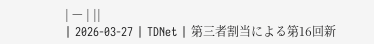| — | ||
| 2026-03-27 | TDNet | 第三者割当による第16回新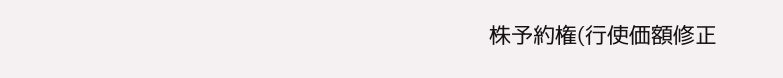株予約権(行使価額修正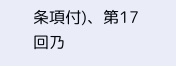条項付)、第17回乃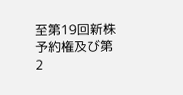至第19回新株予約権及び第2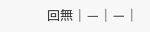回無 | — | — |